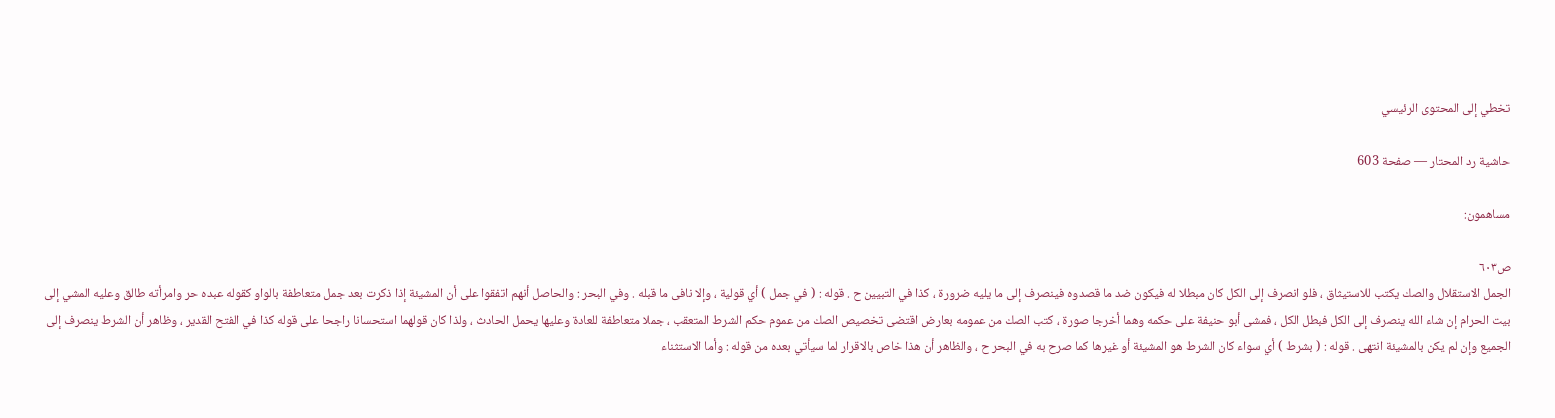تخطي إلى المحتوى الرئيسي

حاشية رد المحتار — صفحة 603

مساهمون:

ص٦٠٣
الجمل الاستقلال والصك يكتب للاستيثاق ، فلو انصرف إلى الكل كان مبطلا له فيكون ضد ما قصدوه فينصرف إلى ما يليه ضرورة ، كذا في التبيين ح . قوله : ( في جمل ) أي قولية ، وإلا نافى ما قبله . وفي البحر : والحاصل أنهم اتفقوا على أن المشيئة إذا ذكرت بعد جمل متعاطفة بالواو كقوله عبده حر وامرأته طالق وعليه المشي إلى بيت الحرام إن شاء الله ينصرف إلى الكل فبطل الكل ، فمشى أبو حنيفة على حكمه وهما أخرجا صورة ، كتب الصك من عمومه بعارض اقتضى تخصيص الصك من عموم حكم الشرط المتعقب ، جملا متعاطفة للعادة وعليها يحمل الحادث ، ولذا كان قولهما استحسانا راجحا على قوله كذا في الفتح القدير ، وظاهر أن الشرط ينصرف إلى الجميع وإن لم يكن بالمشيئة انتهى . قوله : ( بشرط ) أي سواء كان الشرط هو المشيئة أو غيرها كما صرح به في البحر ح ، والظاهر أن هذا خاص بالاقرار لما سيأتي بعده من قوله : وأما الاستثناء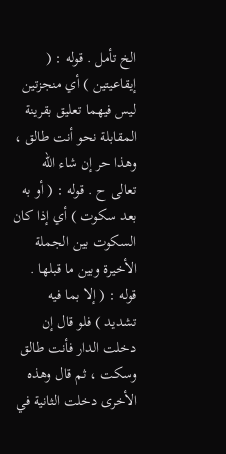الخ تأمل . قوله : ( إيقاعيتين ) أي منجزتين ليس فيهما تعليق بقرينة المقابلة نحو أنت طالق ، وهذا حر إن شاء الله تعالى ح . قوله : ( أو به بعد سكوت ) أي إذا كان السكوت بين الجملة الأخيرة وبين ما قبلها . قوله : ( إلا بما فيه تشديد ) فلو قال إن دخلت الدار فأنت طالق وسكت ، ثم قال وهذه الأخرى دخلت الثانية في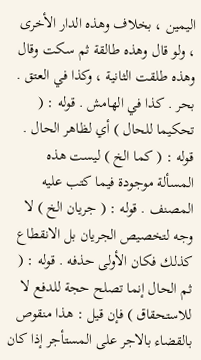اليمين ، بخلاف وهذه الدار الأخرى ، ولو قال وهذه طالقة ثم سكت وقال وهذه طلقت الثانية ، وكذا في العتق . بحر . كذا في الهامش . قوله : ( تحكيما للحال ) أي لظاهر الحال . قوله : ( كما الخ ) ليست هذه المسألة موجودة فيما كتب عليه المصنف . قوله : ( جريان الخ ) لا وجه لتخصيص الجريان بل الانقطاع كذلك فكان الأولى حذفه . قوله : ( ثم الحال إنما تصلح حجة للدفع لا للاستحقاق ) فإن قيل : هذا منقوص بالقضاء بالاجر على المستأجر إذا كان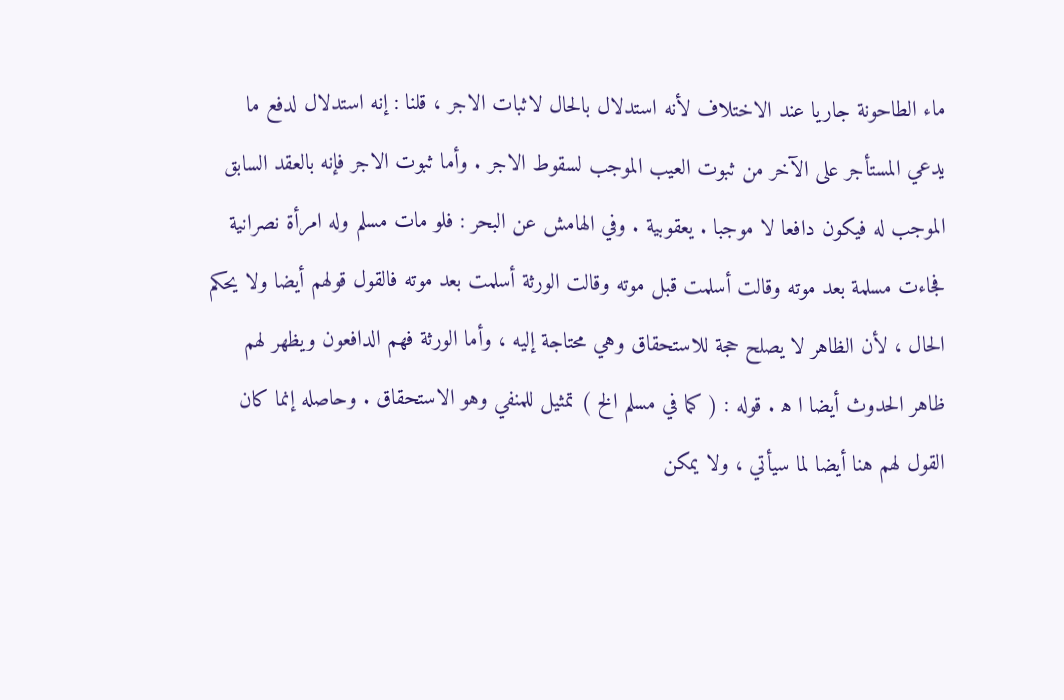ماء الطاحونة جاريا عند الاختلاف لأنه استدلال بالحال لاثبات الاجر ، قلنا : إنه استدلال لدفع ما يدعي المستأجر على الآخر من ثبوت العيب الموجب لسقوط الاجر . وأما ثبوت الاجر فإنه بالعقد السابق الموجب له فيكون دافعا لا موجبا . يعقوبية . وفي الهامش عن البحر : فلو مات مسلم وله امرأة نصرانية فجاءت مسلمة بعد موته وقالت أسلمت قبل موته وقالت الورثة أسلمت بعد موته فالقول قولهم أيضا ولا يحكم الحال ، لأن الظاهر لا يصلح حجة للاستحقاق وهي محتاجة إليه ، وأما الورثة فهم الدافعون ويظهر لهم ظاهر الحدوث أيضا ا ه‍ . قوله : ( كما في مسلم الخ ) تمثيل للمنفي وهو الاستحقاق . وحاصله إنما كان القول لهم هنا أيضا لما سيأتي ، ولا يمكن